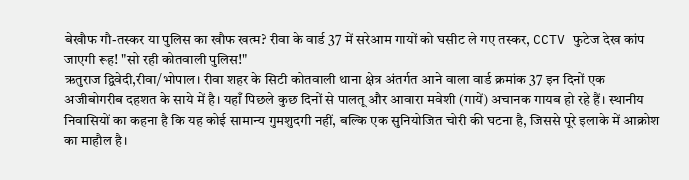बेखौफ गौ-तस्कर या पुलिस का खौफ खत्म? रीवा के वार्ड 37 में सरेआम गायों को घसीट ले गए तस्कर, CCTV फुटेज देख कांप जाएगी रूह! "सो रही कोतवाली पुलिस!"
ऋतुराज द्विवेदी,रीवा/भोपाल। रीवा शहर के सिटी कोतवाली थाना क्षेत्र अंतर्गत आने वाला वार्ड क्रमांक 37 इन दिनों एक अजीबोगरीब दहशत के साये में है। यहाँ पिछले कुछ दिनों से पालतू और आवारा मवेशी (गायें) अचानक गायब हो रहे हैं। स्थानीय निवासियों का कहना है कि यह कोई सामान्य गुमशुदगी नहीं, बल्कि एक सुनियोजित चोरी की घटना है, जिससे पूरे इलाके में आक्रोश का माहौल है।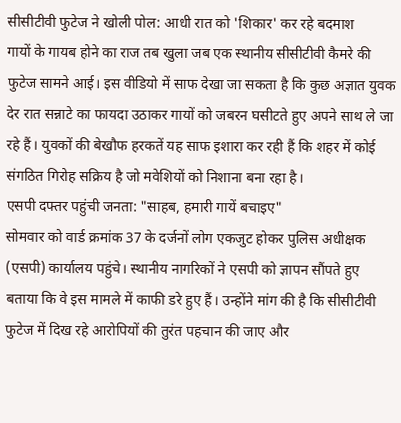सीसीटीवी फुटेज ने खोली पोल: आधी रात को 'शिकार' कर रहे बदमाश
गायों के गायब होने का राज तब खुला जब एक स्थानीय सीसीटीवी कैमरे की फुटेज सामने आई। इस वीडियो में साफ देखा जा सकता है कि कुछ अज्ञात युवक देर रात सन्नाटे का फायदा उठाकर गायों को जबरन घसीटते हुए अपने साथ ले जा रहे हैं। युवकों की बेखौफ हरकतें यह साफ इशारा कर रही हैं कि शहर में कोई संगठित गिरोह सक्रिय है जो मवेशियों को निशाना बना रहा है।
एसपी दफ्तर पहुंची जनता: "साहब, हमारी गायें बचाइए"
सोमवार को वार्ड क्रमांक 37 के दर्जनों लोग एकजुट होकर पुलिस अधीक्षक (एसपी) कार्यालय पहुंचे। स्थानीय नागरिकों ने एसपी को ज्ञापन सौंपते हुए बताया कि वे इस मामले में काफी डरे हुए हैं। उन्होंने मांग की है कि सीसीटीवी फुटेज में दिख रहे आरोपियों की तुरंत पहचान की जाए और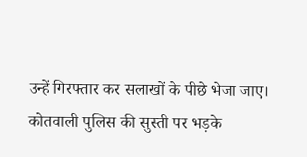उन्हें गिरफ्तार कर सलाखों के पीछे भेजा जाए।
कोतवाली पुलिस की सुस्ती पर भड़के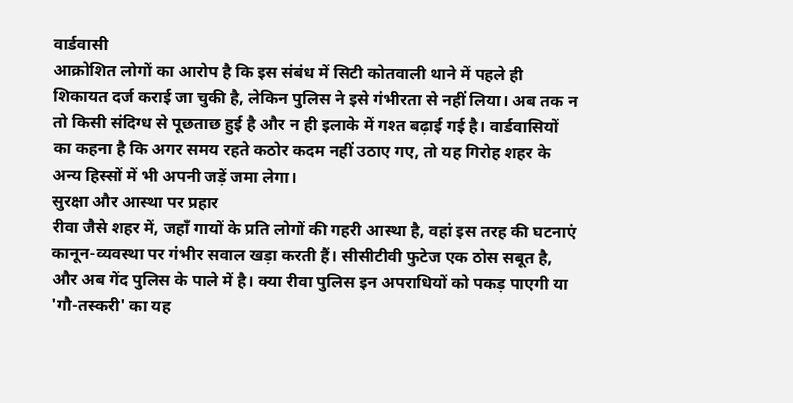वार्डवासी
आक्रोशित लोगों का आरोप है कि इस संबंध में सिटी कोतवाली थाने में पहले ही शिकायत दर्ज कराई जा चुकी है, लेकिन पुलिस ने इसे गंभीरता से नहीं लिया। अब तक न तो किसी संदिग्ध से पूछताछ हुई है और न ही इलाके में गश्त बढ़ाई गई है। वार्डवासियों का कहना है कि अगर समय रहते कठोर कदम नहीं उठाए गए, तो यह गिरोह शहर के अन्य हिस्सों में भी अपनी जड़ें जमा लेगा।
सुरक्षा और आस्था पर प्रहार
रीवा जैसे शहर में, जहाँ गायों के प्रति लोगों की गहरी आस्था है, वहां इस तरह की घटनाएं कानून-व्यवस्था पर गंभीर सवाल खड़ा करती हैं। सीसीटीवी फुटेज एक ठोस सबूत है, और अब गेंद पुलिस के पाले में है। क्या रीवा पुलिस इन अपराधियों को पकड़ पाएगी या 'गौ-तस्करी' का यह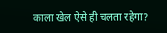काला खेल ऐसे ही चलता रहेगा?